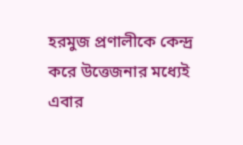হরমুজ প্রণালীকে কেন্দ্র করে উত্তেজনার মধ্যেই এবার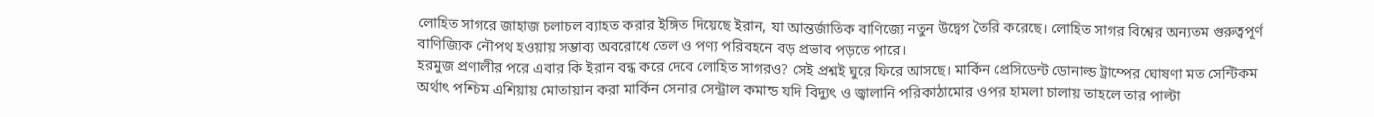লোহিত সাগরে জাহাজ চলাচল ব্যাহত করার ইঙ্গিত দিয়েছে ইরান, যা আন্তর্জাতিক বাণিজ্যে নতুন উদ্বেগ তৈরি করেছে। লোহিত সাগর বিশ্বের অন্যতম গুরুত্বপূর্ণ বাণিজ্যিক নৌপথ হওয়ায় সম্ভাব্য অবরোধে তেল ও পণ্য পরিবহনে বড় প্রভাব পড়তে পারে।
হরমুজ প্রণালীর পরে এবার কি ইরান বন্ধ করে দেবে লোহিত সাগরও? সেই প্রশ্নই ঘুরে ফিরে আসছে। মার্কিন প্রেসিডেন্ট ডোনাল্ড ট্রাম্পের ঘোষণা মত সেন্টিকম অর্থাৎ পশ্চিম এশিয়ায় মোতায়ান করা মার্কিন সেনার সেন্ট্রাল কমান্ড যদি বিদ্যুৎ ও জ্বালানি পরিকাঠামোর ওপর হামলা চালায় তাহলে তার পাল্টা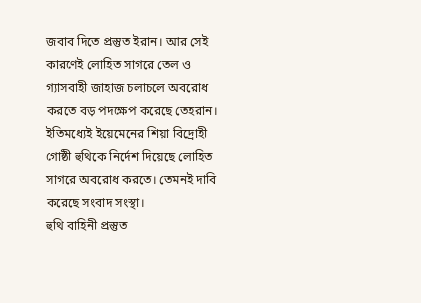জবাব দিতে প্রস্তুত ইরান। আর সেই কারণেই লোহিত সাগরে তেল ও গ্যাসবাহী জাহাজ চলাচলে অবরোধ করতে বড় পদক্ষেপ করেছে তেহরান। ইতিমধ্যেই ইয়েমেনের শিয়া বিদ্রোহী গোষ্ঠী হুথিকে নির্দেশ দিয়েছে লোহিত সাগরে অবরোধ করতে। তেমনই দাবি করেছে সংবাদ সংস্থা।
হুথি বাহিনী প্রস্তুত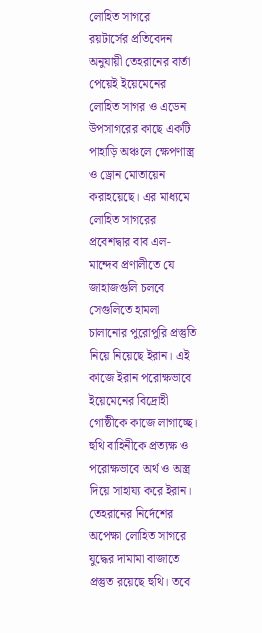লোহিত সাগরে
রয়টার্সের প্রতিবেদন অনুযায়ী তেহরানের বার্তা পেয়েই ইয়েমেনের লোহিত সাগর ও এডেন উপসাগরের কাছে একটি পাহাড়ি অঞ্চলে ক্ষেপণাস্ত্র ও ড্রোন মোতায়েন করাহয়েছে। এর মাধ্যমে লোহিত সাগরের প্রবেশদ্বার বাব এল-মান্দেব প্রণালীতে যে জাহাজগুলি চলবে সেগুলিতে হামলা চালানোর পুরোপুরি প্রস্তুতি নিয়ে নিয়েছে ইরান। এই কাজে ইরান পরোক্ষভাবে ইয়েমেনের বিদ্রোহী গোষ্ঠীকে কাজে লাগাচ্ছে। হুথি বাহিনীকে প্রত্যক্ষ ও পরোক্ষভাবে অর্থ ও অস্ত্র দিয়ে সাহায্য করে ইরান। তেহরানের নির্দেশের অপেক্ষা লোহিত সাগরে যুদ্ধের দামামা বাজাতে প্রস্তুত রয়েছে হুথি। তবে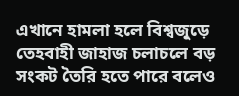এখানে হামলা হলে বিশ্বজুড়ে তেহবাহী জাহাজ চলাচলে বড় সংকট তৈরি হতে পারে বলেও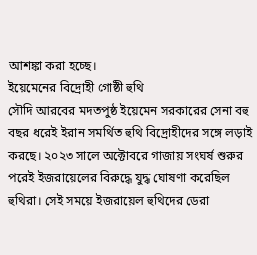আশঙ্কা করা হচ্ছে।
ইয়েমেনের বিদ্রোহী গোষ্ঠী হুথি
সৌদি আরবের মদতপুষ্ঠ ইয়েমেন সরকারের সেনা বহু বছর ধরেই ইরান সমর্থিত হুথি বিদ্রোহীদের সঙ্গে লড়াই করছে। ২০২৩ সালে অক্টোবরে গাজায় সংঘর্ষ শুরুর পরেই ইজরায়েলের বিরুদ্ধে যুদ্ধ ঘোষণা করেছিল হুথিরা। সেই সময়ে ইজরায়েল হুথিদের ডেরা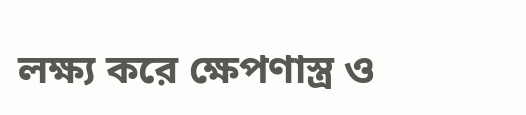লক্ষ্য করে ক্ষেপণাস্ত্র ও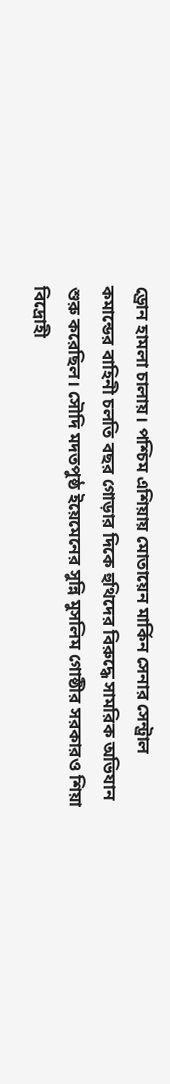ড্রোন হামলা চালায়। পশ্চিম এশিয়ায় মোতায়েন মার্কিন সেনার সেন্ট্রাল কমান্ডের বাহিনী চলতি বছর গোড়ার দিকে হুথিদের বিরুদ্ধে সামরিক অভিযান শুরু করেছিল। সৌদি মদতপুষ্ঠ ইয়েমেনের সুন্নি মুসলিম গোষ্ঠীর সরকারও শিয়া বিদ্রোহী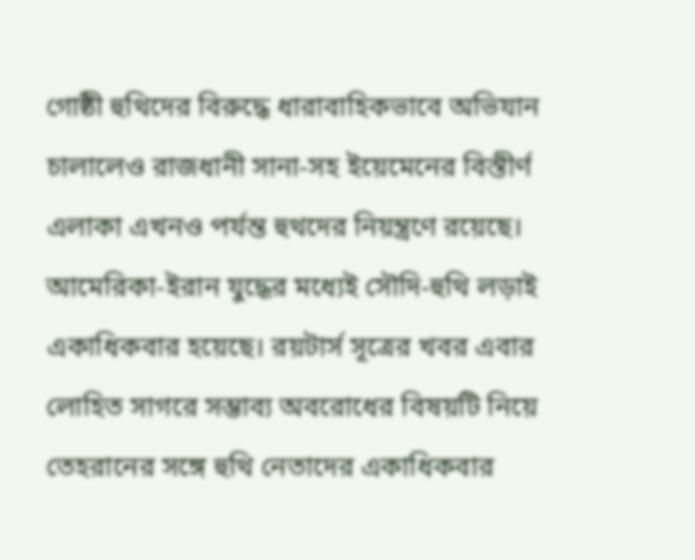গোষ্ঠী হুথিদের বিরুদ্ধে ধারাবাহিকভাবে অভিযান চালালেও রাজধানী সানা-সহ ইয়েমেনের বিস্তীর্ণ এলাকা এখনও পর্যন্ত হুথদের নিয়ন্ত্রণে রয়েছে। আমেরিকা-ইরান যুদ্ধের মধ্যেই সৌদি-হুথি লড়াই একাধিকবার হয়েছে। রয়টার্স সূত্রের খবর এবার লোহিত সাগরে সম্ভাব্য অবরোধের বিষয়টি নিয়ে তেহরানের সঙ্গে হুথি নেতাদের একাধিকবার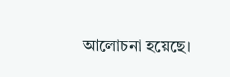আলোচনা হয়েছে।